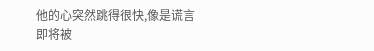他的心突然跳得很快,像是谎言即将被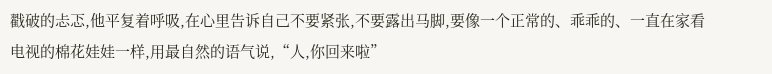戳破的忐忑,他平复着呼吸,在心里告诉自己不要紧张,不要露出马脚,要像一个正常的、乖乖的、一直在家看电视的棉花娃娃一样,用最自然的语气说,“人,你回来啦”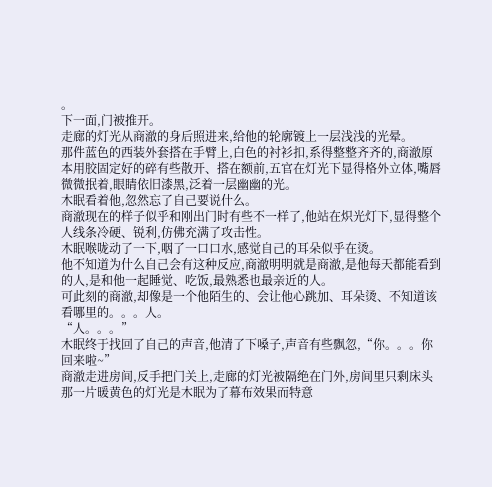。
下一面,门被推开。
走廊的灯光从商澈的身后照进来,给他的轮廓镀上一层浅浅的光晕。
那件蓝色的西装外套搭在手臂上,白色的衬衫扣,系得整整齐齐的,商澈原本用胶固定好的碎有些散开、搭在额前,五官在灯光下显得格外立体,嘴唇微微抿着,眼睛依旧漆黑,泛着一层幽幽的光。
木眠看着他,忽然忘了自己要说什么。
商澈现在的样子似乎和刚出门时有些不一样了,他站在炽光灯下,显得整个人线条冷硬、锐利,仿佛充满了攻击性。
木眠喉咙动了一下,咽了一口口水,感觉自己的耳朵似乎在烫。
他不知道为什么自己会有这种反应,商澈明明就是商澈,是他每天都能看到的人,是和他一起睡觉、吃饭,最熟悉也最亲近的人。
可此刻的商澈,却像是一个他陌生的、会让他心跳加、耳朵烫、不知道该看哪里的。。。人。
“人。。。”
木眠终于找回了自己的声音,他清了下嗓子,声音有些飘忽,“你。。。你回来啦~”
商澈走进房间,反手把门关上,走廊的灯光被隔绝在门外,房间里只剩床头那一片暖黄色的灯光是木眠为了幕布效果而特意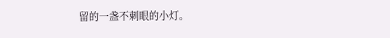留的一盏不刺眼的小灯。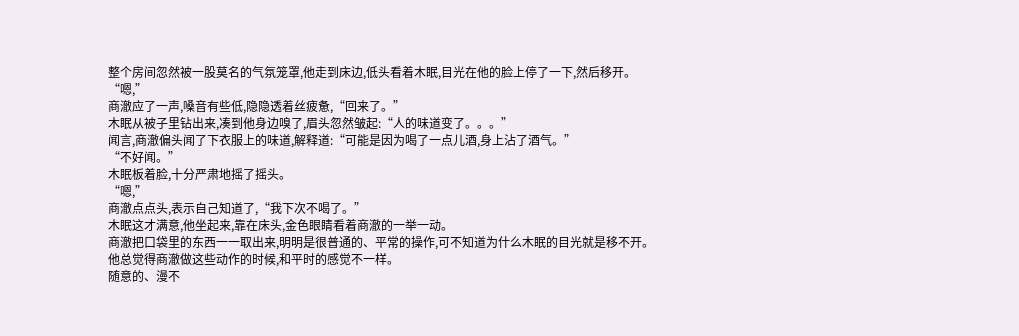整个房间忽然被一股莫名的气氛笼罩,他走到床边,低头看着木眠,目光在他的脸上停了一下,然后移开。
“嗯,”
商澈应了一声,嗓音有些低,隐隐透着丝疲惫,“回来了。”
木眠从被子里钻出来,凑到他身边嗅了,眉头忽然皱起:“人的味道变了。。。”
闻言,商澈偏头闻了下衣服上的味道,解释道:“可能是因为喝了一点儿酒,身上沾了酒气。”
“不好闻。”
木眠板着脸,十分严肃地摇了摇头。
“嗯,”
商澈点点头,表示自己知道了,“我下次不喝了。”
木眠这才满意,他坐起来,靠在床头,金色眼睛看着商澈的一举一动。
商澈把口袋里的东西一一取出来,明明是很普通的、平常的操作,可不知道为什么木眠的目光就是移不开。
他总觉得商澈做这些动作的时候,和平时的感觉不一样。
随意的、漫不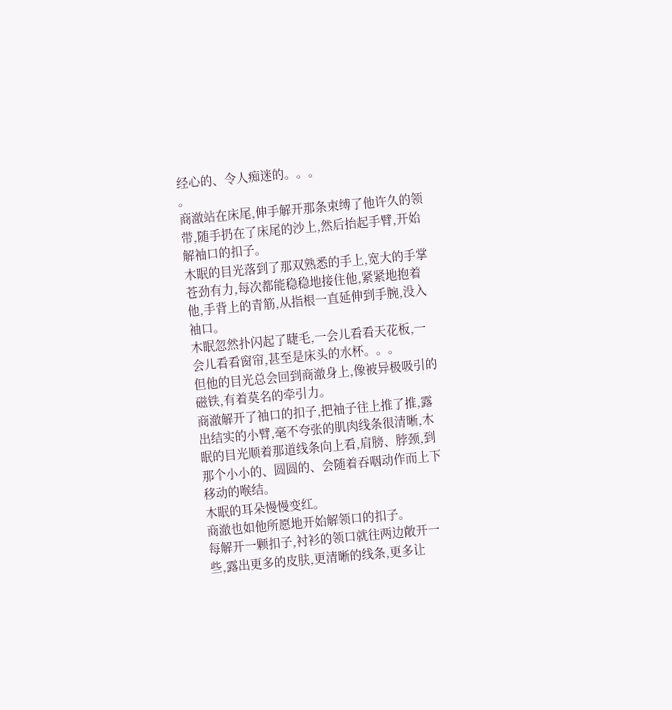经心的、令人痴迷的。。。
。
商澈站在床尾,伸手解开那条束缚了他许久的领带,随手扔在了床尾的沙上,然后抬起手臂,开始解袖口的扣子。
木眠的目光落到了那双熟悉的手上,宽大的手掌苍劲有力,每次都能稳稳地接住他,紧紧地抱着他,手背上的青筋,从指根一直延伸到手腕,没入袖口。
木眠忽然扑闪起了睫毛,一会儿看看天花板,一会儿看看窗帘,甚至是床头的水杯。。。
但他的目光总会回到商澈身上,像被异极吸引的磁铁,有着莫名的牵引力。
商澈解开了袖口的扣子,把袖子往上推了推,露出结实的小臂,毫不夸张的肌肉线条很清晰,木眠的目光顺着那道线条向上看,肩膀、脖颈,到那个小小的、圆圆的、会随着吞咽动作而上下移动的喉结。
木眠的耳朵慢慢变红。
商澈也如他所愿地开始解领口的扣子。
每解开一颗扣子,衬衫的领口就往两边敞开一些,露出更多的皮肤,更清晰的线条,更多让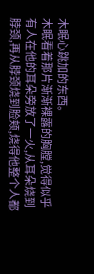木眠心跳加的东西。
木眠看着那片渐渐裸露的胸膛,觉得似乎有人在他的耳朵旁放了一火,从耳朵烧到脖颈,再从脖颈烧到脸颊,烧得他整个人都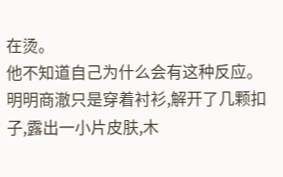在烫。
他不知道自己为什么会有这种反应。
明明商澈只是穿着衬衫,解开了几颗扣子,露出一小片皮肤,木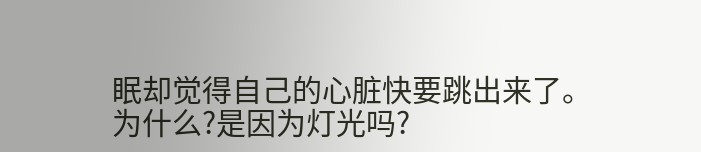眠却觉得自己的心脏快要跳出来了。
为什么?是因为灯光吗?